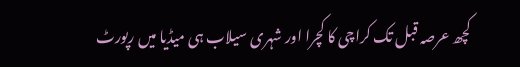کچھ عرصہ قبل تک کراچی کا کچرا اور شہری سیلاب ہی میڈیا میں رپورٹ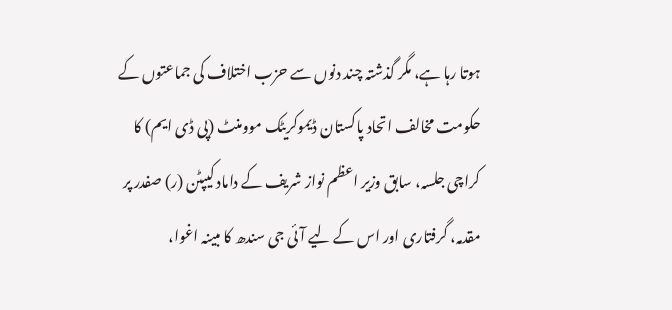ہوتا رہا ہے، مگر گذشتہ چند دنوں سے حزب اختلاف کی جماعتوں کے حکومت مخالف اتحاد پاکستان ڈیموکریٹک موومنٹ (پی ڈی ایم) کا کراچی جلسہ، سابق وزیر اعظم نواز شریف کے داماد کیپٹن (ر) صفدر پر مقدمہ، گرفتاری اور اس کے لیے آئی جی سندھ کا مبینہ اغوا،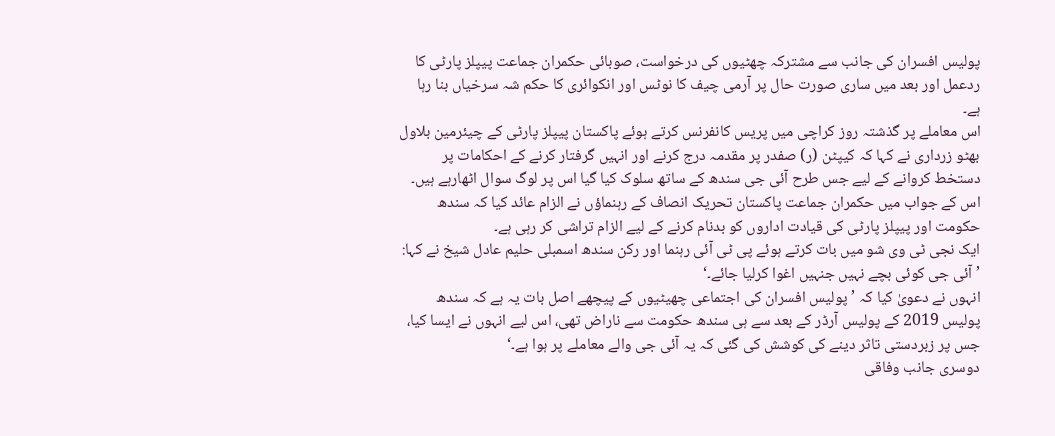پولیس افسران کی جانب سے مشترکہ چھٹیوں کی درخواست، صوبائی حکمران جماعت پیپلز پارٹی کا ردعمل اور بعد میں ساری صورت حال پر آرمی چیف کا نوٹس اور انکوائری کا حکم شہ سرخیاں بنا رہا ہے۔
اس معاملے پر گذشتہ روز کراچی میں پریس کانفرنس کرتے ہوئے پاکستان پیپلز پارٹی کے چیئرمین بلاول بھٹو زرداری نے کہا کہ کیپٹن (ر) صفدر پر مقدمہ درج کرنے اور انہیں گرفتار کرنے کے احکامات پر دستخط کروانے کے لیے جس طرح آئی جی سندھ کے ساتھ سلوک کیا گیا اس پر لوگ سوال اٹھارہے ہیں۔
اس کے جواب میں حکمران جماعت پاکستان تحریک انصاف کے رہنماؤں نے الزام عائد کیا کہ سندھ حکومت اور پیپلز پارٹی کی قیادت اداروں کو بدنام کرنے کے لیے الزام تراشی کر رہی ہے۔
ایک نجی ٹی وی شو میں بات کرتے ہوئے پی ٹی آئی رہنما اور رکن سندھ اسمبلی حلیم عادل شیخ نے کہا: ’آئی جی کوئی بچے نہیں جنہیں اغوا کرلیا جائے۔‘
انہوں نے دعویٰ کیا کہ ’پولیس افسران کی اجتماعی چھیٹیوں کے پیچھے اصل بات یہ ہے کہ سندھ پولیس 2019 کے پولیس آرڈر کے بعد سے ہی سندھ حکومت سے ناراض تھی، اس لیے انہوں نے ایسا کیا، جس پر زبردستی تاثر دینے کی کوشش کی گئی کہ یہ آئی جی والے معاملے پر ہوا ہے۔‘
دوسری جانب وفاقی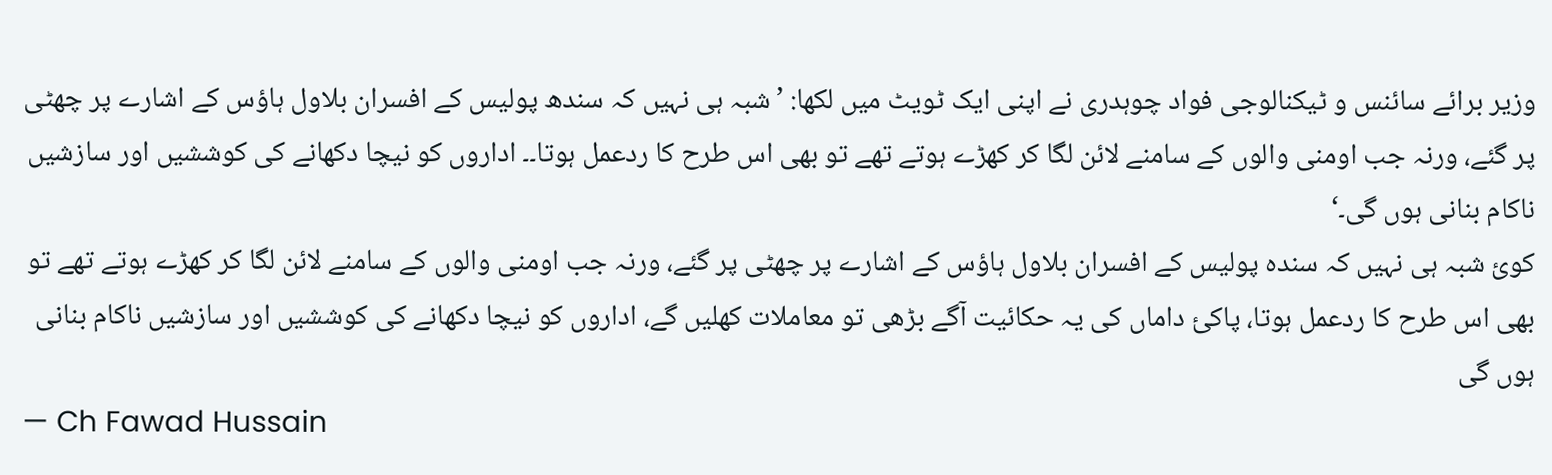وزیر برائے سائنس و ٹیکنالوجی فواد چوہدری نے اپنی ایک ٹویٹ میں لکھا: ’شبہ ہی نہیں کہ سندھ پولیس کے افسران بلاول ہاؤس کے اشارے پر چھٹی پر گئے، ورنہ جب اومنی والوں کے سامنے لائن لگا کر کھڑے ہوتے تھے تو بھی اس طرح کا ردعمل ہوتا۔۔ اداروں کو نیچا دکھانے کی کوششیں اور سازشیں ناکام بنانی ہوں گی۔‘
کوئ شبہ ہی نہیں کہ سندہ پولیس کے افسران بلاول ہاؤس کے اشارے پر چھٹی پر گئے، ورنہ جب اومنی والوں کے سامنے لائن لگا کر کھڑے ہوتے تھے تو بھی اس طرح کا ردعمل ہوتا، پاکئ داماں کی یہ حکائیت آگے بڑھی تو معاملات کھلیں گے، اداروں کو نیچا دکھانے کی کوششیں اور سازشیں ناکام بنانی ہوں گی
— Ch Fawad Hussain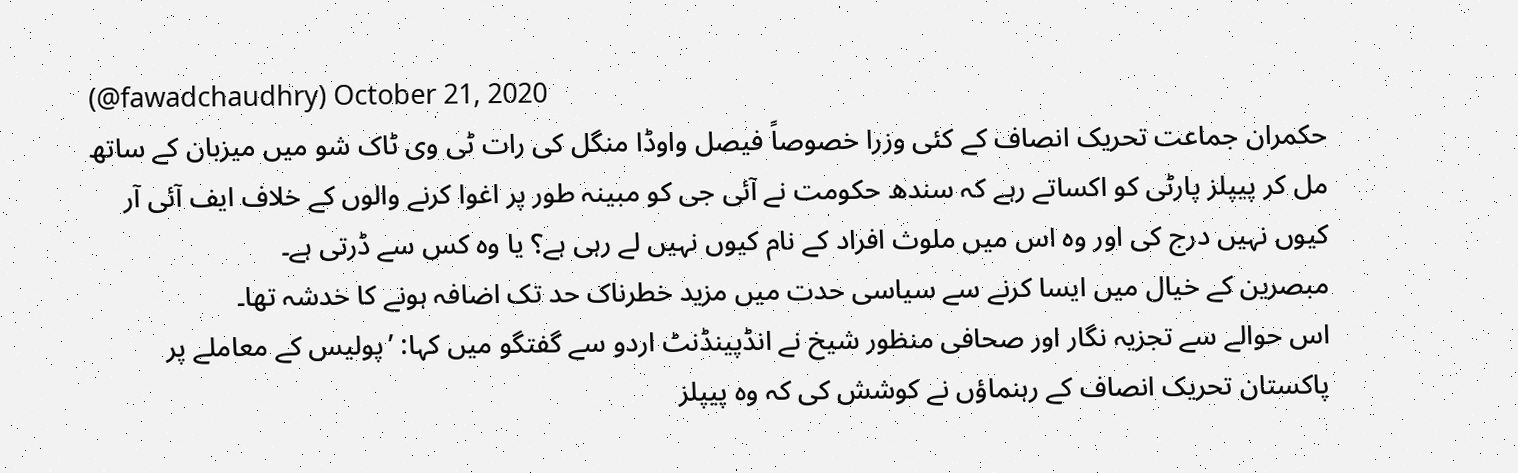(@fawadchaudhry) October 21, 2020
حکمران جماعت تحریک انصاف کے کئی وزرا خصوصاً فیصل واوڈا منگل کی رات ٹی وی ٹاک شو میں میزبان کے ساتھ مل کر پیپلز پارٹی کو اکساتے رہے کہ سندھ حکومت نے آئی جی کو مبینہ طور پر اغوا کرنے والوں کے خلاف ایف آئی آر کیوں نہیں درج کی اور وہ اس میں ملوث افراد کے نام کیوں نہیں لے رہی ہے؟ یا وہ کس سے ڈرتی ہے۔
مبصرین کے خیال میں ایسا کرنے سے سیاسی حدت میں مزید خطرناک حد تک اضافہ ہونے کا خدشہ تھا۔
اس حوالے سے تجزیہ نگار اور صحافی منظور شیخ نے انڈپینڈنٹ اردو سے گفتگو میں کہا: ’پولیس کے معاملے پر پاکستان تحریک انصاف کے رہنماؤں نے کوشش کی کہ وہ پیپلز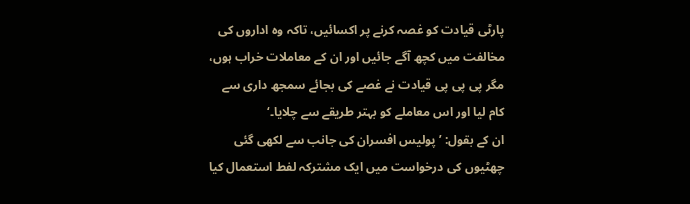پارٹی قیادت کو غصہ کرنے پر اکسائیں، تاکہ وہ اداروں کی مخالفت میں کچھ آگے جائیں اور ان کے معاملات خراب ہوں، مگر پی پی پی قیادت نے غصے کی بجائے سمجھ داری سے کام لیا اور اس معاملے کو بہتر طریقے سے چلایا۔‘
ان کے بقول: ’پولیس افسران کی جانب سے لکھی گئی چھٹیوں کی درخواست میں ایک مشترکہ لفط استعمال کیا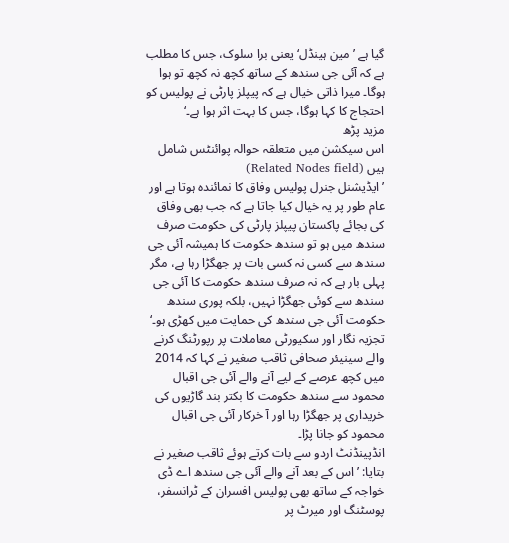گیا ہے ’مین ہینڈل‘ یعنی برا سلوک، جس کا مطلب ہے کہ آئی جی سندھ کے ساتھ کچھ نہ کچھ تو ہوا ہوگا۔ میرا ذاتی خیال ہے کہ پیپلز پارٹی نے پولیس کو احتجاج کا کہا ہوگا، جس کا بہت اثر ہوا ہے۔‘
مزید پڑھ
اس سیکشن میں متعلقہ حوالہ پوائنٹس شامل ہیں (Related Nodes field)
’ایڈیشنل جنرل پولیس وفاق کا نمائندہ ہوتا ہے اور عام طور پر یہ خیال کیا جاتا ہے کہ جب بھی وفاق کی بجائے پاکستان پیپلز پارٹی کی حکومت صرف سندھ میں ہو تو سندھ حکومت کا ہمیشہ آئی جی سندھ سے کسی نہ کسی بات پر جھگڑا رہا ہے، مگر پہلی بار ہے کہ نہ صرف سندھ حکومت کا آئی جی سندھ سے کوئی جھگڑا نہیں، بلکہ پوری سندھ حکومت آئی جی سندھ کی حمایت میں کھڑی ہو۔‘
تجزیہ نگار اور سکیورٹی معاملات پر رپورٹنگ کرنے والے سینیئر صحافی ثاقب صغیر نے کہا کہ 2014 میں کچھ عرصے کے لیے آنے والے آئی جی اقبال محمود سے سندھ حکومت کا بکتر بند گاڑیوں کی خریداری پر جھگڑا رہا اور آ خرکار آئی جی اقبال محمود کو جانا پڑا۔
انڈپینڈنٹ اردو سے بات کرتے ہوئے ثاقب صغیر نے بتایا: ’اس کے بعد آنے والے آئی جی سندھ اے ڈی خواجہ کے ساتھ بھی پولیس افسران کے ٹرانسفر، پوسٹنگ اور میرٹ پر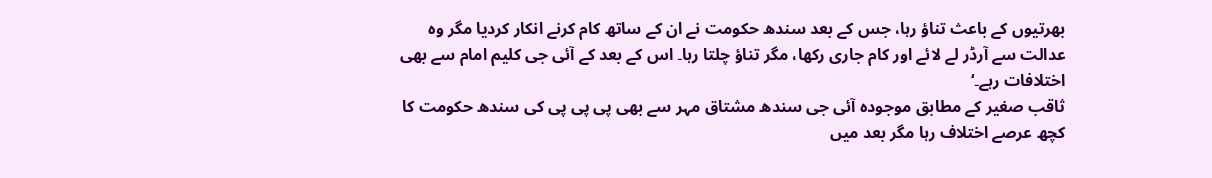بھرتیوں کے باعث تناؤ رہا، جس کے بعد سندھ حکومت نے ان کے ساتھ کام کرنے انکار کردیا مگر وہ عدالت سے آرڈر لے لائے اور کام جاری رکھا، مگر تناؤ چلتا رہا۔ اس کے بعد کے آئی جی کلیم امام سے بھی اختلافات رہے۔‘
ثاقب صغیر کے مطابق موجودہ آئی جی سندھ مشتاق مہر سے بھی پی پی پی کی سندھ حکومت کا کچھ عرصے اختلاف رہا مگر بعد میں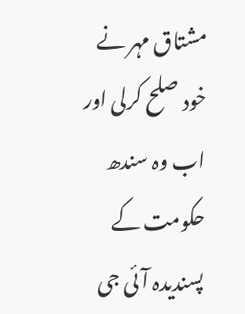مشتاق مہر نے خود صلح کرلی اور اب وہ سندھ حکومت کے پسندیدہ آئی جی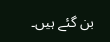بن گئے ہیں۔